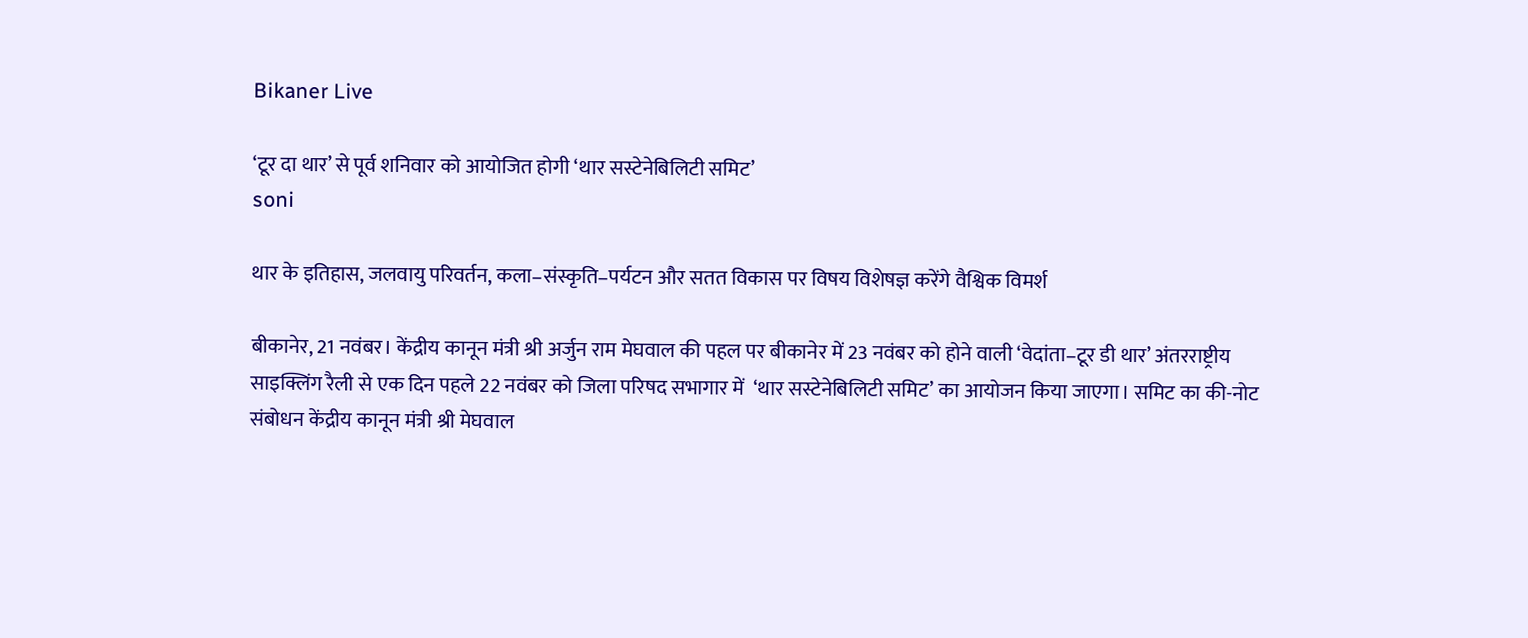Bikaner Live

‘टूर दा थार’ से पूर्व शनिवार को आयोजित होगी ‘थार सस्टेनेबिलिटी समिट’
soni

थार के इतिहास, जलवायु परिवर्तन, कला–संस्कृति–पर्यटन और सतत विकास पर विषय विशेषज्ञ करेंगे वैश्विक विमर्श

बीकानेर, 21 नवंबर। केंद्रीय कानून मंत्री श्री अर्जुन राम मेघवाल की पहल पर बीकानेर में 23 नवंबर को होने वाली ‘वेदांता–टूर डी थार’ अंतरराष्ट्रीय साइक्लिंग रैली से एक दिन पहले 22 नवंबर को जिला परिषद सभागार में  ‘थार सस्टेनेबिलिटी समिट’ का आयोजन किया जाएगा। समिट का की-नोट संबोधन केंद्रीय कानून मंत्री श्री मेघवाल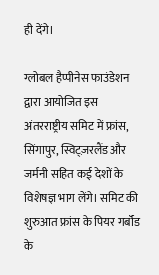ही देंगे।

ग्लोबल हैप्पीनेस फाउंडेशन द्वारा आयोजित इस अंतरराष्ट्रीय समिट में फ्रांस, सिंगापुर, स्विट्ज़रलैंड और जर्मनी सहित कई देशों के विशेषज्ञ भाग लेंगे। समिट की शुरुआत फ्रांस के पियर गर्बॉड के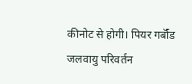कीनोट से होगी। पियर गर्बॉड जलवायु परिवर्तन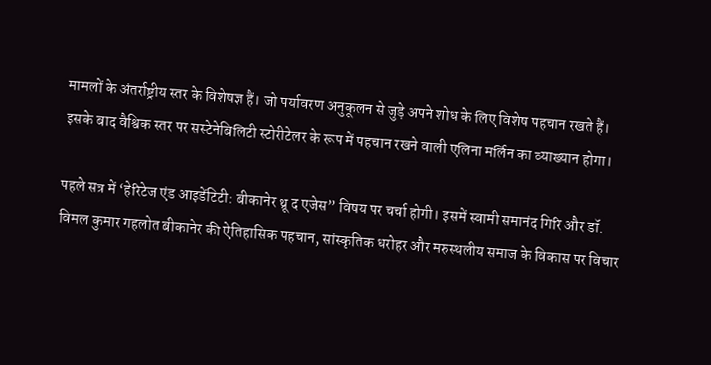मामलों के अंतर्राष्ट्रीय स्तर के विशेषज्ञ हैं। जो पर्यावरण अनुकूलन से जुड़े अपने शोध के लिए विशेष पहचान रखते हैं। इसके बाद वैश्विक स्तर पर सस्टेनेबिलिटी स्टोरीटेलर के रूप में पहचान रखने वाली एलिना मर्लिन का व्याख्यान होगा।

पहले सत्र में ‘हेरिटेज एंड आइडेंटिटी: बीकानेर थ्रू द एजेस” विषय पर चर्चा होगी। इसमें स्वामी समानंद गिरि और डॉ. विमल कुमार गहलोत बीकानेर की ऐतिहासिक पहचान, सांस्कृतिक धरोहर और मरुस्थलीय समाज के विकास पर विचार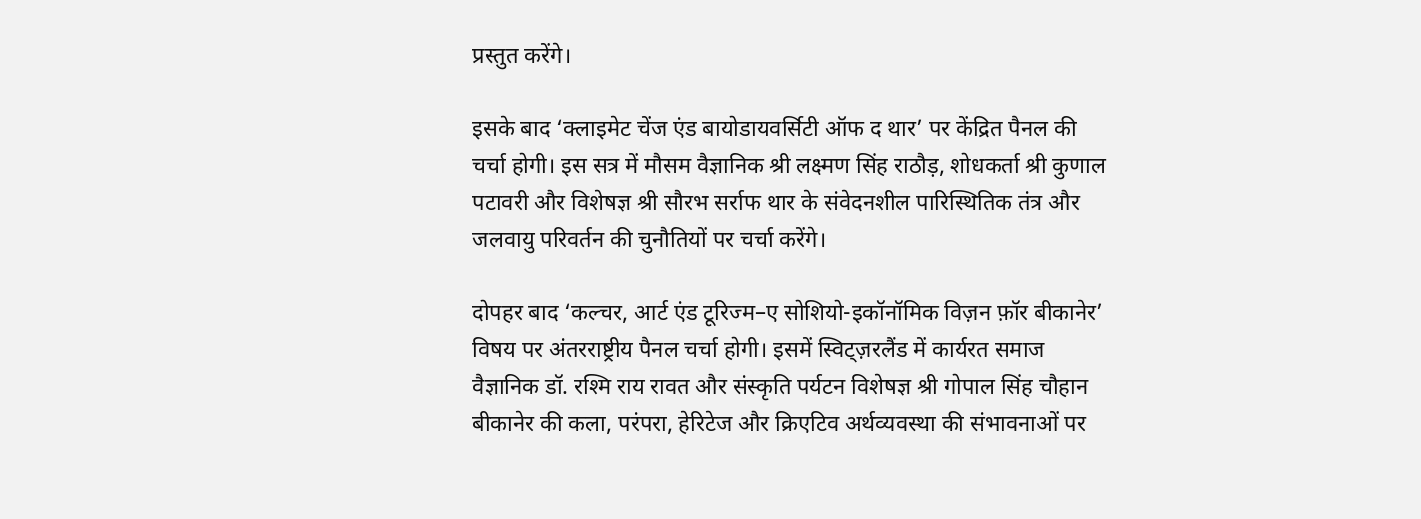प्रस्तुत करेंगे।

इसके बाद ‘क्लाइमेट चेंज एंड बायोडायवर्सिटी ऑफ द थार’ पर केंद्रित पैनल की चर्चा होगी। इस सत्र में मौसम वैज्ञानिक श्री लक्ष्मण सिंह राठौड़, शोधकर्ता श्री कुणाल पटावरी और विशेषज्ञ श्री सौरभ सर्राफ थार के संवेदनशील पारिस्थितिक तंत्र और जलवायु परिवर्तन की चुनौतियों पर चर्चा करेंगे।

दोपहर बाद ‘कल्चर, आर्ट एंड टूरिज्म–ए सोशियो-इकॉनॉमिक विज़न फ़ॉर बीकानेर’ विषय पर अंतरराष्ट्रीय पैनल चर्चा होगी। इसमें स्विट्ज़रलैंड में कार्यरत समाज वैज्ञानिक डॉ. रश्मि राय रावत और संस्कृति पर्यटन विशेषज्ञ श्री गोपाल सिंह चौहान बीकानेर की कला, परंपरा, हेरिटेज और क्रिएटिव अर्थव्यवस्था की संभावनाओं पर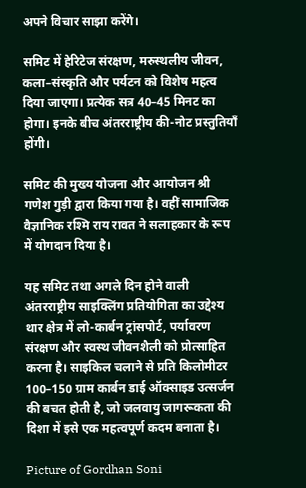अपने विचार साझा करेंगे।

समिट में हेरिटेज संरक्षण, मरुस्थलीय जीवन, कला–संस्कृति और पर्यटन को विशेष महत्व दिया जाएगा। प्रत्येक सत्र 40–45 मिनट का होगा। इनके बीच अंतरराष्ट्रीय की-नोट प्रस्तुतियाँ होंगी।

समिट की मुख्य योजना और आयोजन श्री गणेश गुड़ी द्वारा किया गया है। वहीं सामाजिक वैज्ञानिक रश्मि राय रावत ने सलाहकार के रूप में योगदान दिया है।

यह समिट तथा अगले दिन होने वाली अंतरराष्ट्रीय साइक्लिंग प्रतियोगिता का उद्देश्य थार क्षेत्र में लो-कार्बन ट्रांसपोर्ट, पर्यावरण संरक्षण और स्वस्थ जीवनशैली को प्रोत्साहित करना है। साइकिल चलाने से प्रति किलोमीटर 100–150 ग्राम कार्बन डाई ऑक्साइड उत्सर्जन की बचत होती है, जो जलवायु जागरूकता की दिशा में इसे एक महत्वपूर्ण कदम बनाता है।

Picture of Gordhan Soni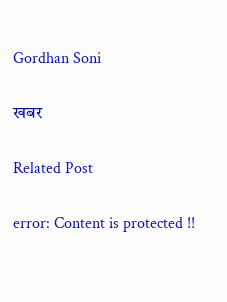Gordhan Soni

खबर

Related Post

error: Content is protected !!